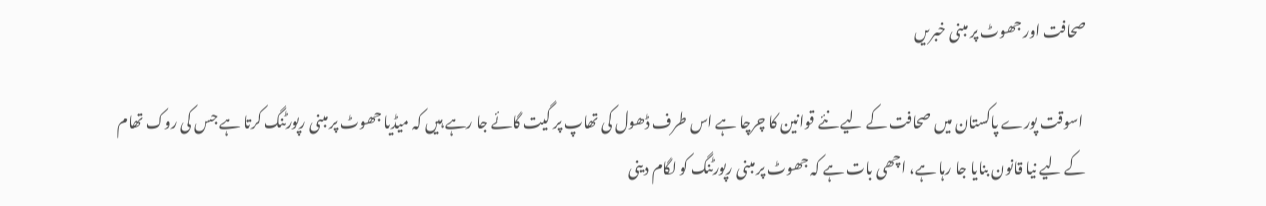صحافت اور جھوٹ پر مبنی خبریں

 اسوقت پورے پاکستان میں صحافت کے لیے نئے قوانین کا چرچا ہے اس طرف ڈھول کی تھاپ پر گیت گائے جا رہے ہیں کہ میڈیا جھوٹ پر مبنی رپورٹنگ کرتا ہے جس کی روک تھام کے لیے نیا قانون بنایا جا رہا ہے، اچھی بات ہے کہ جھوٹ پر مبنی رپورٹنگ کو لگام دینی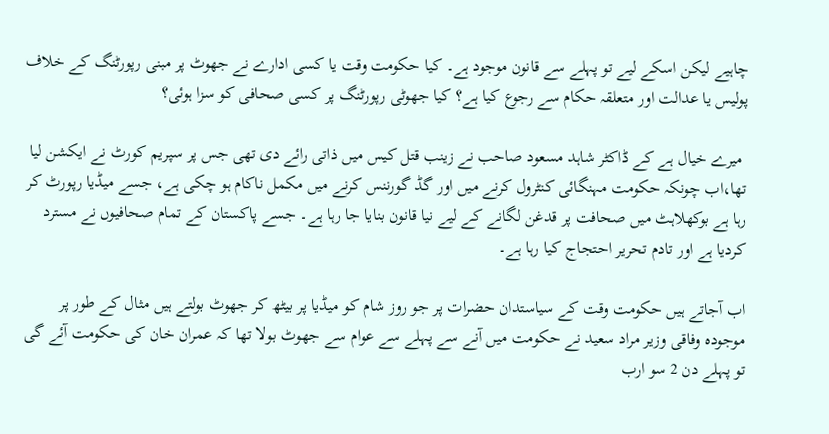چاہیے لیکن اسکے لیے تو پہلے سے قانون موجود ہے۔ کیا حکومت وقت یا کسی ادارے نے جھوٹ پر مبنی رپورٹنگ کے خلاف پولیس یا عدالت اور متعلقہ حکام سے رجوع کیا ہے؟ کیا جھوٹی رپورٹنگ پر کسی صحافی کو سزا ہوئی؟

 میرے خیال ہے کے ڈاکٹر شاہد مسعود صاحب نے زینب قتل کیس میں ذاتی رائے دی تھی جس پر سپریم کورٹ نے ایکشن لیا تھا،اب چونکہ حکومت مہنگائی کنٹرول کرنے میں اور گڈ گورننس کرنے میں مکمل ناکام ہو چکی ہے، جسے میڈیا رپورٹ کر رہا ہے بوکھلاہٹ میں صحافت پر قدغن لگانے کے لیے نیا قانون بنایا جا رہا ہے۔ جسے پاکستان کے تمام صحافیوں نے مسترد کردیا ہے اور تادم تحریر احتجاج کیا رہا ہے۔

اب آجاتے ہیں حکومت وقت کے سیاستدان حضرات پر جو روز شام کو میڈیا پر بیٹھ کر جھوٹ بولتے ہیں مثال کے طور پر موجودہ وفاقی وزیر مراد سعید نے حکومت میں آنے سے پہلے سے عوام سے جھوٹ بولا تھا کہ عمران خان کی حکومت آئے گی تو پہلے دن 2 سو ارب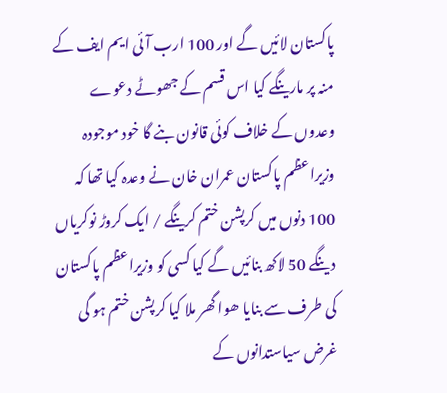پاکستان لائیں گے اور 100 ارب آئی ایم ایف کے منہ پر مارینگے کیا اس قسم کے جھوٹے دعوے وعدوں کے خلاف کوئی قانون بنے گا خود موجودہ وزیراعظم پاکستان عمران خان نے وعدہ کیا تھا کہ 100 دنوں میں کرپشن ختم کرینگے / ایک کروڑ نوکریاں دینگے 50 لاکھ بنائیں گے کیا کسی کو وزیراعظم پاکستان کی طرف سے بنایا ھوا گھر ملا کیا کرپشن ختم ہو گی غرض سیاستدانوں کے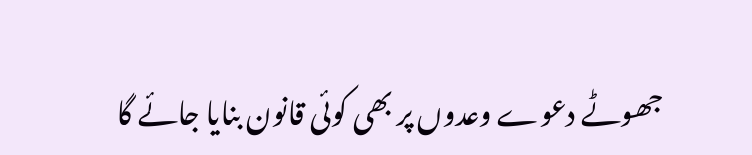جھوٹے دعوے وعدوں پر بھی کوئی قانون بنایا جائے گا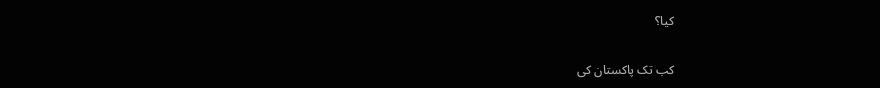کیا؟

کب تک پاکستان کی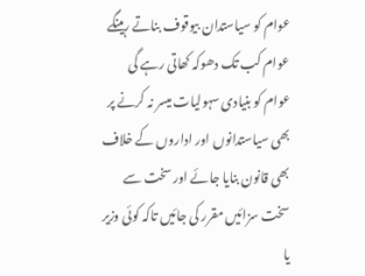عوام کو سیاستدان بیوقوف بناتے رہینگے عوام کب تک دھوکہ کھاتی رہے گی عوام کو بنیادی سہولیات میسر نہ کرنے پر بھی سیاستدانوں اور اداروں کے خلاف بھی قانون بنایا جائے اور سخت سے سخت سزائیں مقرر کی جائیں تاکہ کوئی وزیر یا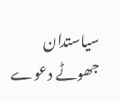سیاستدان جھوٹے دعوے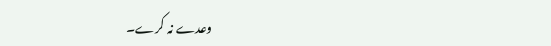وعدے نہ کرے۔